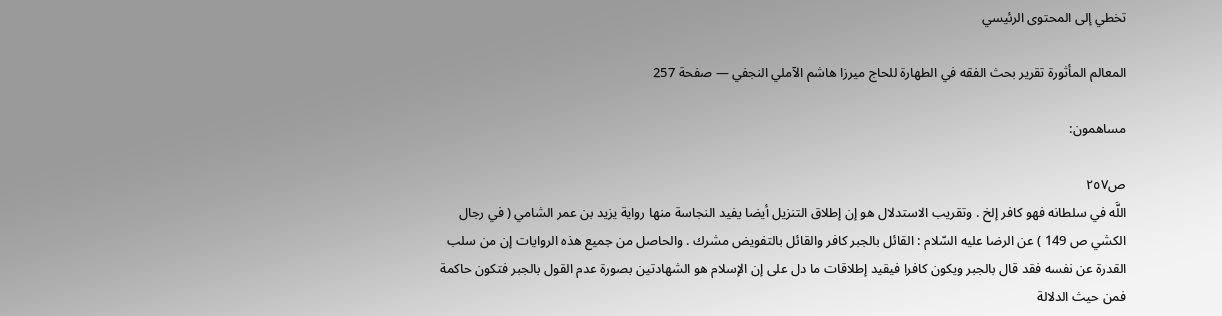تخطي إلى المحتوى الرئيسي

المعالم المأثورة تقرير بحث الفقه في الطهارة للحاج ميرزا هاشم الآملي النجفي — صفحة 257

مساهمون:

ص٢٥٧
اللَّه في سلطانه فهو كافر إلخ . وتقريب الاستدلال هو إن إطلاق التنزيل أيضا يفيد النجاسة منها رواية يزيد بن عمر الشامي ( في رجال الكشي ص 149 ) عن الرضا عليه السّلام : القائل بالجبر كافر والقائل بالتفويض مشرك . والحاصل من جميع هذه الروايات إن من سلب القدرة عن نفسه فقد قال بالجبر ويكون كافرا فيقيد إطلاقات ما دل على إن الإسلام هو الشهادتين بصورة عدم القول بالجبر فتكون حاكمة فمن حيث الدلالة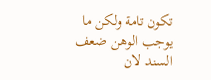تكون تامة ولكن ما يوجب الوهن ضعف السند لان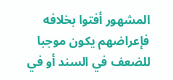المشهور أفتوا بخلافه فإعراضهم يكون موجبا للضعف في السند أو في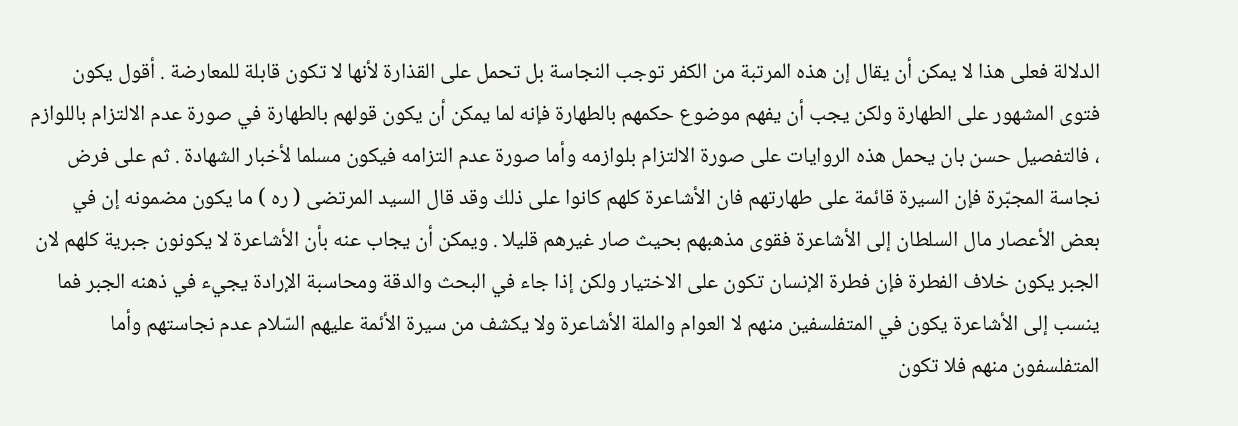الدلالة فعلى هذا لا يمكن أن يقال إن هذه المرتبة من الكفر توجب النجاسة بل تحمل على القذارة لأنها لا تكون قابلة للمعارضة . أقول يكون فتوى المشهور على الطهارة ولكن يجب أن يفهم موضوع حكمهم بالطهارة فإنه لما يمكن أن يكون قولهم بالطهارة في صورة عدم الالتزام باللوازم ، فالتفصيل حسن بان يحمل هذه الروايات على صورة الالتزام بلوازمه وأما صورة عدم التزامه فيكون مسلما لأخبار الشهادة . ثم على فرض نجاسة المجبّرة فإن السيرة قائمة على طهارتهم فان الأشاعرة كلهم كانوا على ذلك وقد قال السيد المرتضى ( ره ) ما يكون مضمونه إن في بعض الأعصار مال السلطان إلى الأشاعرة فقوى مذهبهم بحيث صار غيرهم قليلا . ويمكن أن يجاب عنه بأن الأشاعرة لا يكونون جبرية كلهم لان الجبر يكون خلاف الفطرة فإن فطرة الإنسان تكون على الاختيار ولكن إذا جاء في البحث والدقة ومحاسبة الإرادة يجيء في ذهنه الجبر فما ينسب إلى الأشاعرة يكون في المتفلسفين منهم لا العوام والملة الأشاعرة ولا يكشف من سيرة الأئمة عليهم السّلام عدم نجاستهم وأما المتفلسفون منهم فلا تكون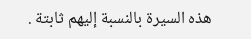هذه السيرة بالنسبة إليهم ثابتة .